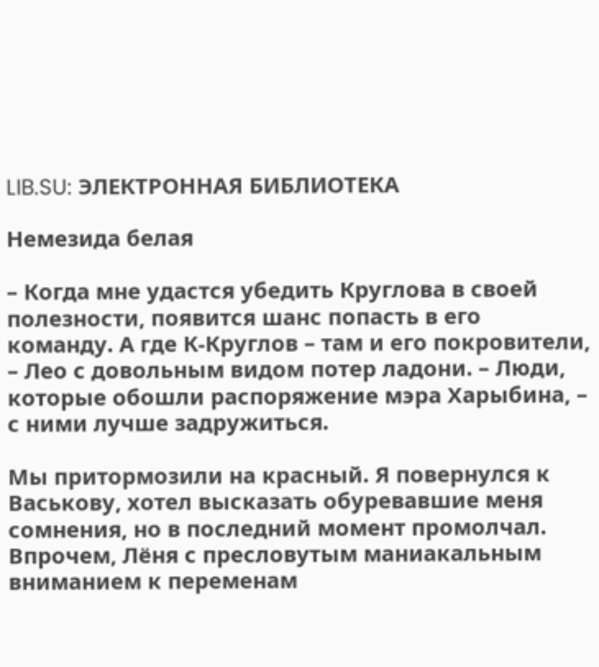LIB.SU: ЭЛЕКТРОННАЯ БИБЛИОТЕКА

Немезида белая

– Когда мне удастся убедить Круглова в своей полезности, появится шанс попасть в его команду. А где К‑Круглов – там и его покровители, – Лео с довольным видом потер ладони. – Люди, которые обошли распоряжение мэра Харыбина, – с ними лучше задружиться.

Мы притормозили на красный. Я повернулся к Васькову, хотел высказать обуревавшие меня сомнения, но в последний момент промолчал. Впрочем, Лёня с пресловутым маниакальным вниманием к переменам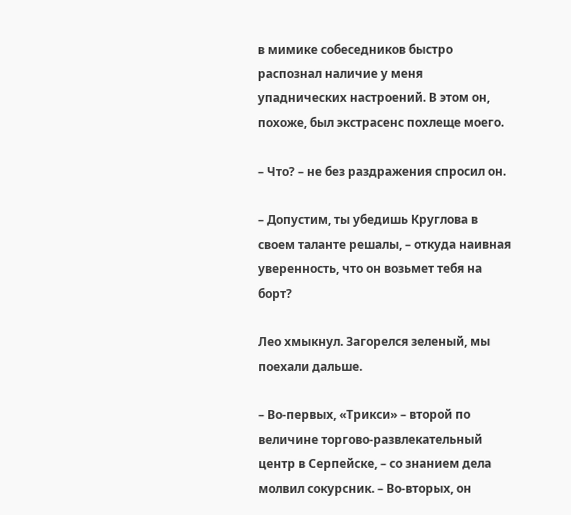в мимике собеседников быстро распознал наличие у меня упаднических настроений. В этом он, похоже, был экстрасенс похлеще моего.

– Что? – не без раздражения спросил он.

– Допустим, ты убедишь Круглова в своем таланте решалы, – откуда наивная уверенность, что он возьмет тебя на борт?

Лео хмыкнул. Загорелся зеленый, мы поехали дальше.

– Во‑первых, «Трикси» – второй по величине торгово‑развлекательный центр в Серпейске, – со знанием дела молвил сокурсник. – Во‑вторых, он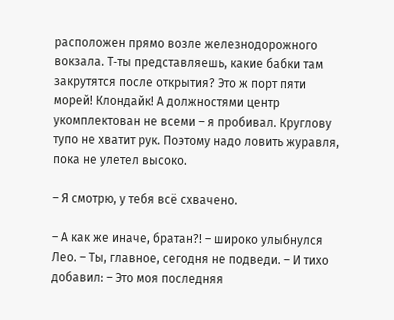расположен прямо возле железнодорожного вокзала. Т‑ты представляешь, какие бабки там закрутятся после открытия? Это ж порт пяти морей! Клондайк! А должностями центр укомплектован не всеми – я пробивал. Круглову тупо не хватит рук. Поэтому надо ловить журавля, пока не улетел высоко.

– Я смотрю, у тебя всё схвачено.

– А как же иначе, братан?! – широко улыбнулся Лео. – Ты, главное, сегодня не подведи. – И тихо добавил: – Это моя последняя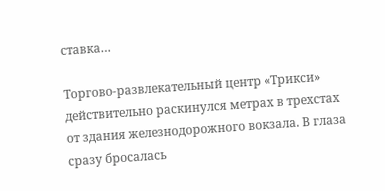ставка…

Торгово‑развлекательный центр «Трикси» действительно раскинулся метрах в трехстах от здания железнодорожного вокзала. В глаза сразу бросалась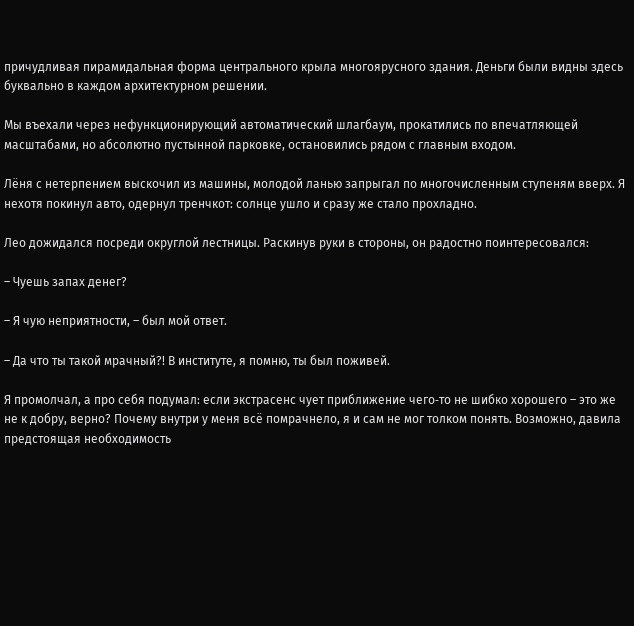причудливая пирамидальная форма центрального крыла многоярусного здания. Деньги были видны здесь буквально в каждом архитектурном решении.

Мы въехали через нефункционирующий автоматический шлагбаум, прокатились по впечатляющей масштабами, но абсолютно пустынной парковке, остановились рядом с главным входом.

Лёня с нетерпением выскочил из машины, молодой ланью запрыгал по многочисленным ступеням вверх. Я нехотя покинул авто, одернул тренчкот: солнце ушло и сразу же стало прохладно.

Лео дожидался посреди округлой лестницы. Раскинув руки в стороны, он радостно поинтересовался:

– Чуешь запах денег?

– Я чую неприятности, – был мой ответ.

– Да что ты такой мрачный?! В институте, я помню, ты был поживей.

Я промолчал, а про себя подумал: если экстрасенс чует приближение чего‑то не шибко хорошего – это же не к добру, верно? Почему внутри у меня всё помрачнело, я и сам не мог толком понять. Возможно, давила предстоящая необходимость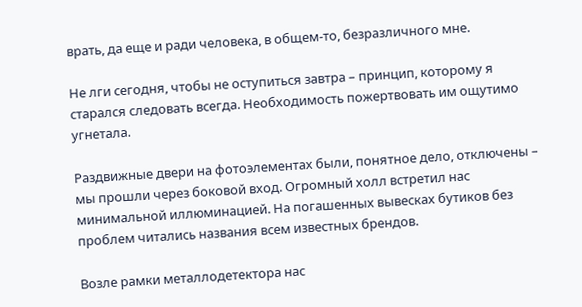врать, да еще и ради человека, в общем‑то, безразличного мне.

Не лги сегодня, чтобы не оступиться завтра – принцип, которому я старался следовать всегда. Необходимость пожертвовать им ощутимо угнетала.

Раздвижные двери на фотоэлементах были, понятное дело, отключены – мы прошли через боковой вход. Огромный холл встретил нас минимальной иллюминацией. На погашенных вывесках бутиков без проблем читались названия всем известных брендов.

Возле рамки металлодетектора нас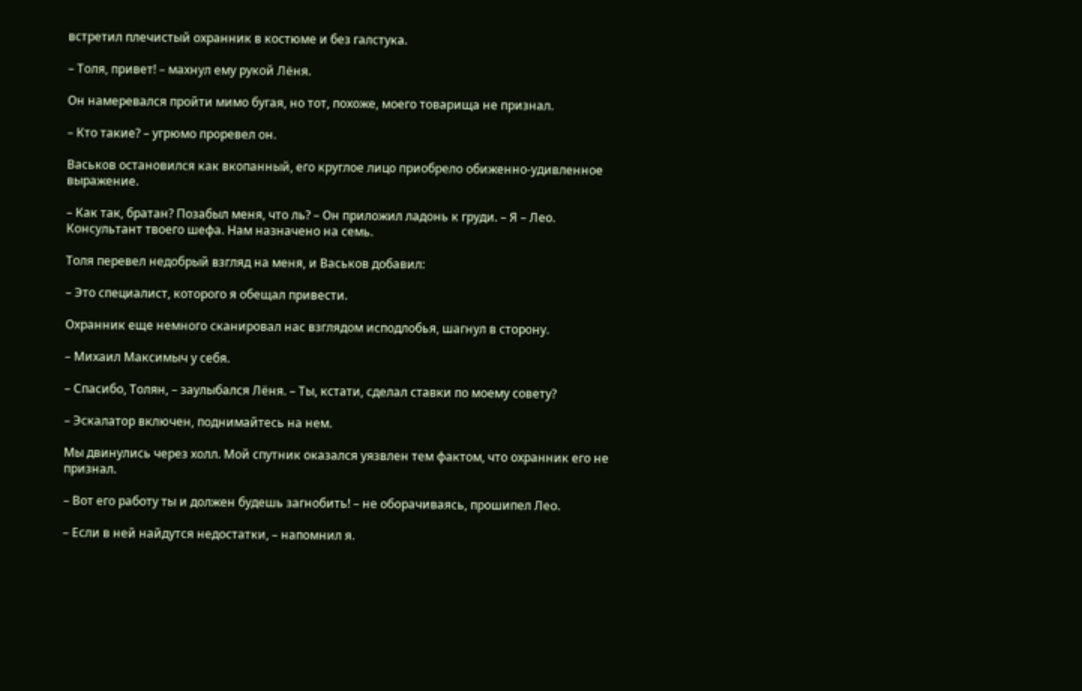встретил плечистый охранник в костюме и без галстука.

– Толя, привет! – махнул ему рукой Лёня.

Он намеревался пройти мимо бугая, но тот, похоже, моего товарища не признал.

– Кто такие? – угрюмо проревел он.

Васьков остановился как вкопанный, его круглое лицо приобрело обиженно‑удивленное выражение.

– Как так, братан? Позабыл меня, что ль? – Он приложил ладонь к груди. – Я – Лео. Консультант твоего шефа. Нам назначено на семь.

Толя перевел недобрый взгляд на меня, и Васьков добавил:

– Это специалист, которого я обещал привести.

Охранник еще немного сканировал нас взглядом исподлобья, шагнул в сторону.

– Михаил Максимыч у себя.

– Спасибо, Толян, – заулыбался Лёня. – Ты, кстати, сделал ставки по моему совету?

– Эскалатор включен, поднимайтесь на нем.

Мы двинулись через холл. Мой спутник оказался уязвлен тем фактом, что охранник его не признал.

– Вот его работу ты и должен будешь загнобить! – не оборачиваясь, прошипел Лео.

– Если в ней найдутся недостатки, – напомнил я.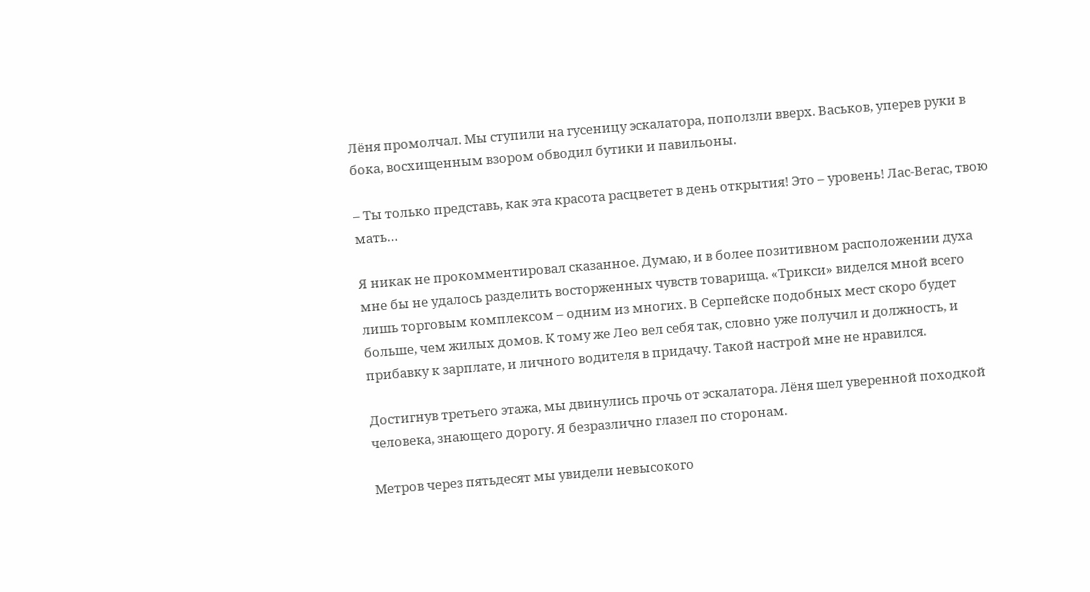Лёня промолчал. Мы ступили на гусеницу эскалатора, поползли вверх. Васьков, уперев руки в бока, восхищенным взором обводил бутики и павильоны.

– Ты только представь, как эта красота расцветет в день открытия! Это – уровень! Лас‑Вегас, твою мать…

Я никак не прокомментировал сказанное. Думаю, и в более позитивном расположении духа мне бы не удалось разделить восторженных чувств товарища. «Трикси» виделся мной всего лишь торговым комплексом – одним из многих. В Серпейске подобных мест скоро будет больше, чем жилых домов. К тому же Лео вел себя так, словно уже получил и должность, и прибавку к зарплате, и личного водителя в придачу. Такой настрой мне не нравился.

Достигнув третьего этажа, мы двинулись прочь от эскалатора. Лёня шел уверенной походкой человека, знающего дорогу. Я безразлично глазел по сторонам.

Метров через пятьдесят мы увидели невысокого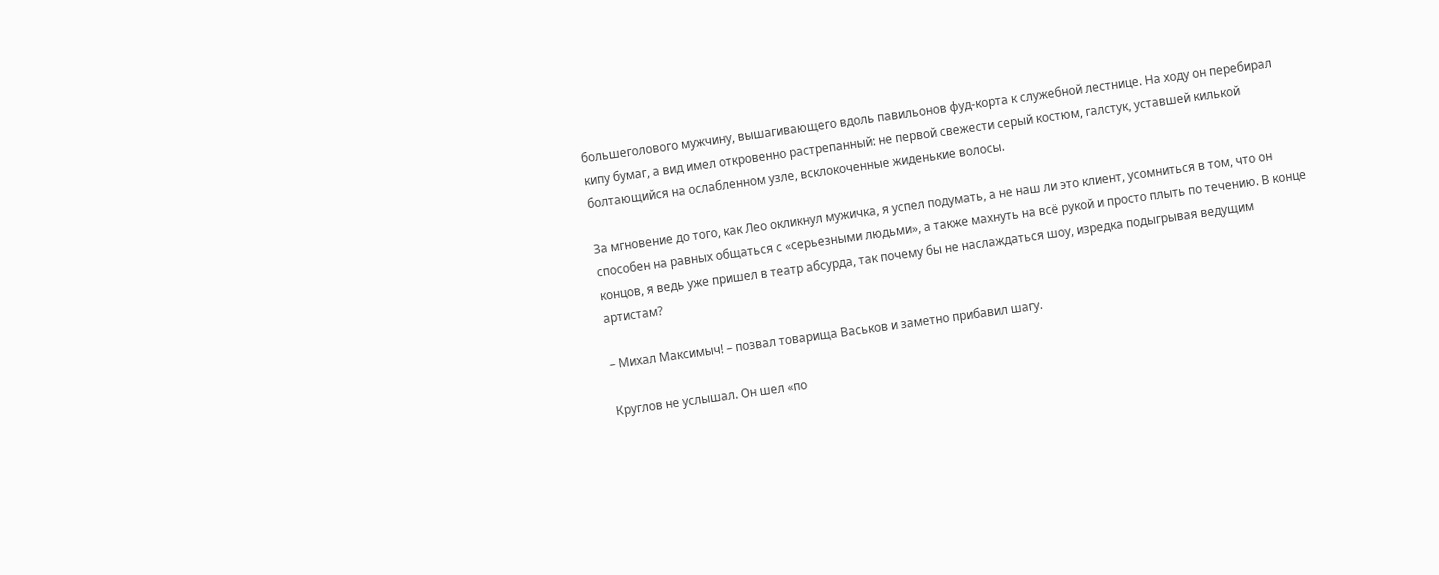большеголового мужчину, вышагивающего вдоль павильонов фуд‑корта к служебной лестнице. На ходу он перебирал кипу бумаг, а вид имел откровенно растрепанный: не первой свежести серый костюм, галстук, уставшей килькой болтающийся на ослабленном узле, всклокоченные жиденькие волосы.

За мгновение до того, как Лео окликнул мужичка, я успел подумать, а не наш ли это клиент, усомниться в том, что он способен на равных общаться с «серьезными людьми», а также махнуть на всё рукой и просто плыть по течению. В конце концов, я ведь уже пришел в театр абсурда, так почему бы не наслаждаться шоу, изредка подыгрывая ведущим артистам?

– Михал Максимыч! – позвал товарища Васьков и заметно прибавил шагу.

Круглов не услышал. Он шел «по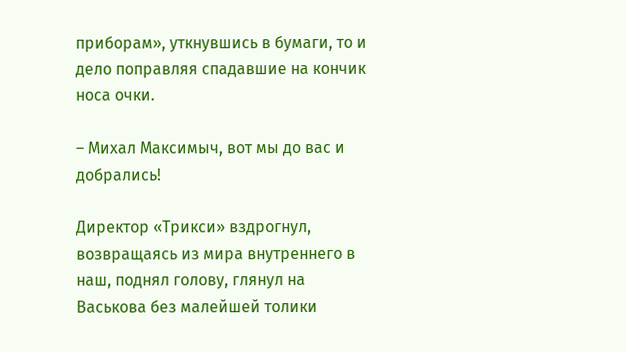приборам», уткнувшись в бумаги, то и дело поправляя спадавшие на кончик носа очки.

– Михал Максимыч, вот мы до вас и добрались!

Директор «Трикси» вздрогнул, возвращаясь из мира внутреннего в наш, поднял голову, глянул на Васькова без малейшей толики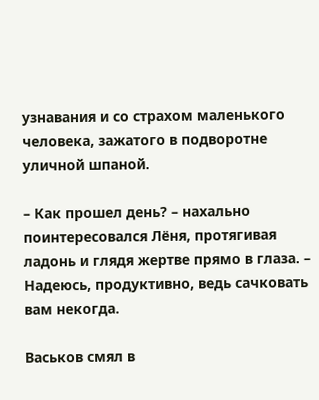узнавания и со страхом маленького человека, зажатого в подворотне уличной шпаной.

– Как прошел день? – нахально поинтересовался Лёня, протягивая ладонь и глядя жертве прямо в глаза. – Надеюсь, продуктивно, ведь сачковать вам некогда.

Васьков смял в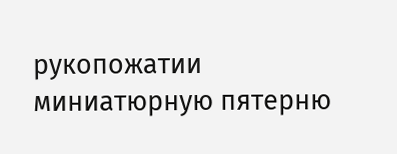рукопожатии миниатюрную пятерню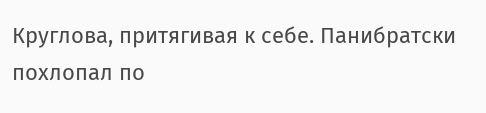Круглова, притягивая к себе. Панибратски похлопал по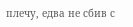плечу, едва не сбив с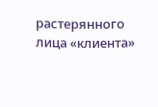растерянного лица «клиента»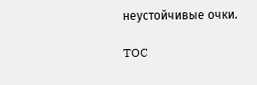неустойчивые очки.

TOC